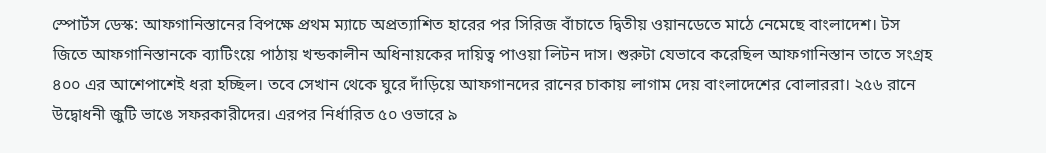স্পোর্টস ডেস্ক: আফগানিস্তানের বিপক্ষে প্রথম ম্যাচে অপ্রত্যাশিত হারের পর সিরিজ বাঁচাতে দ্বিতীয় ওয়ানডেতে মাঠে নেমেছে বাংলাদেশ। টস জিতে আফগানিস্তানকে ব্যাটিংয়ে পাঠায় খন্ডকালীন অধিনায়কের দায়িত্ব পাওয়া লিটন দাস। শুরুটা যেভাবে করেছিল আফগানিস্তান তাতে সংগ্রহ ৪০০ এর আশেপাশেই ধরা হচ্ছিল। তবে সেখান থেকে ঘুরে দাঁড়িয়ে আফগানদের রানের চাকায় লাগাম দেয় বাংলাদেশের বোলাররা। ২৫৬ রানে উদ্বোধনী জুটি ভাঙে সফরকারীদের। এরপর নির্ধারিত ৫০ ওভারে ৯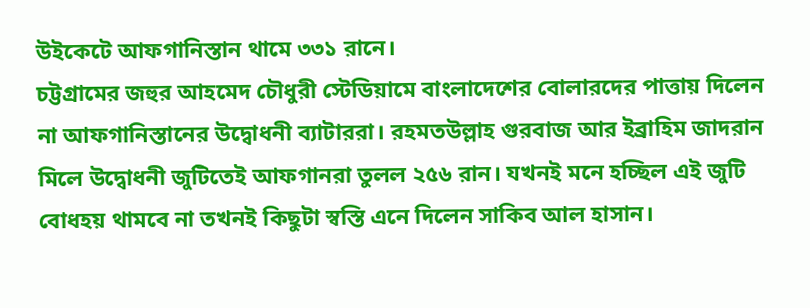উইকেটে আফগানিস্তান থামে ৩৩১ রানে।
চট্টগ্রামের জহুর আহমেদ চৌধুরী স্টেডিয়ামে বাংলাদেশের বোলারদের পাত্তায় দিলেন না আফগানিস্তানের উদ্বোধনী ব্যাটাররা। রহমতউল্লাহ গুরবাজ আর ইব্রাহিম জাদরান মিলে উদ্বোধনী জুটিতেই আফগানরা তুলল ২৫৬ রান। যখনই মনে হচ্ছিল এই জুটি বোধহয় থামবে না তখনই কিছুটা স্বস্তি এনে দিলেন সাকিব আল হাসান।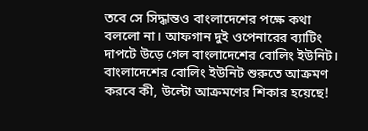তবে সে সিদ্ধান্তও বাংলাদেশের পক্ষে কথা বললো না। আফগান দুই ওপেনারের ব্যাটিং দাপটে উড়ে গেল বাংলাদেশের বোলিং ইউনিট। বাংলাদেশের বোলিং ইউনিট শুরুতে আক্রমণ করবে কী, উল্টো আক্রমণের শিকার হয়েছে!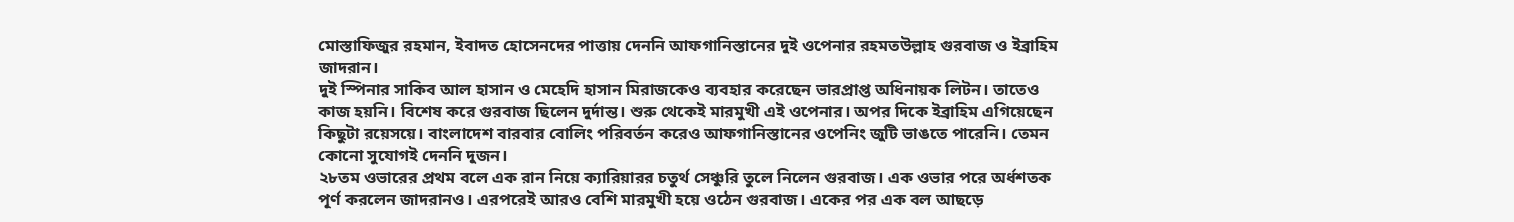মোস্তাফিজুর রহমান, ইবাদত হোসেনদের পাত্তায় দেননি আফগানিস্তানের দুই ওপেনার রহমতউল্লাহ গুরবাজ ও ইব্রাহিম জাদরান।
দুই স্পিনার সাকিব আল হাসান ও মেহেদি হাসান মিরাজকেও ব্যবহার করেছেন ভারপ্রাপ্ত অধিনায়ক লিটন। তাতেও কাজ হয়নি। বিশেষ করে গুরবাজ ছিলেন দুর্দান্ত। শুরু থেকেই মারমুখী এই ওপেনার। অপর দিকে ইব্রাহিম এগিয়েছেন কিছুটা রয়েসয়ে। বাংলাদেশ বারবার বোলিং পরিবর্তন করেও আফগানিস্তানের ওপেনিং জুটি ভাঙতে পারেনি। তেমন কোনো সুযোগই দেননি দুজন।
২৮তম ওভারের প্রথম বলে এক রান নিয়ে ক্যারিয়ারর চতুর্থ সেঞ্চুরি তুলে নিলেন গুরবাজ। এক ওভার পরে অর্ধশতক পূর্ণ করলেন জাদরানও। এরপরেই আরও বেশি মারমুখী হয়ে ওঠেন গুরবাজ। একের পর এক বল আছড়ে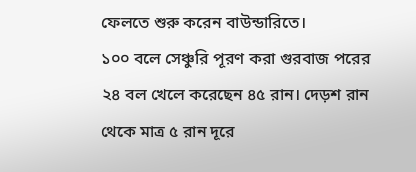ফেলতে শুরু করেন বাউন্ডারিতে।
১০০ বলে সেঞ্চুরি পূরণ করা গুরবাজ পরের ২৪ বল খেলে করেছেন ৪৫ রান। দেড়শ রান থেকে মাত্র ৫ রান দূরে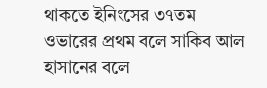থাকতে ইনিংসের ৩৭তম ওভারের প্রথম বলে সাকিব আল হাসানের বলে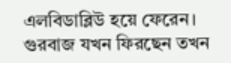এলবিডাব্লিউ হয়ে ফেরেন। গুরবাজ যখন ফিরছেন তখন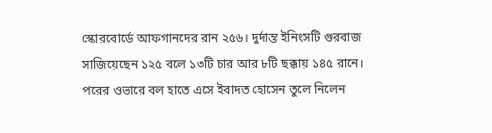স্কোরবোর্ডে আফগানদের রান ২৫৬। দুর্দান্ত ইনিংসটি গুরবাজ সাজিয়েছেন ১২৫ বলে ১৩টি চার আর ৮টি ছক্কায় ১৪৫ রানে।
পরের ওভারে বল হাতে এসে ইবাদত হোসেন তুলে নিলেন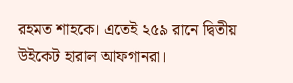রহমত শাহকে। এতেই ২৫৯ রানে দ্বিতীয় উইকেট হারাল আফগানরা।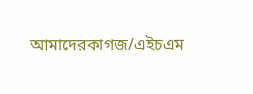আমাদেরকাগজ/এইচএম